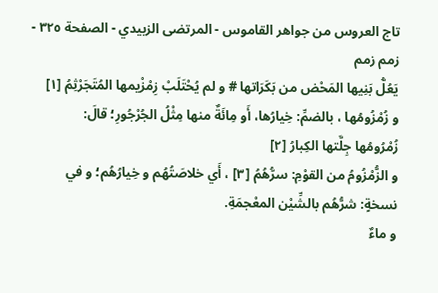تاج العروس من جواهر القاموس - المرتضى الزبيدي - الصفحة ٣٢٥ - زمم زمم
يَعُلُّ بَنِيها المَحْض من بَكَرَاتها # و لم يُحْتَلَبْ زِمْزْيمها المُتَجَرْثِمُ [١]
و زُمْزُومُها ، بالضمِّ: خِيارُها، أَو مِائَةٌ منها مِثْلُ الجُرْجُورِ؛ قالَ:
زُمْرُومُها جِلَّتها الكِبارُ [٢]
و الزُّمْزُومُ من القوْمِ: سرُّهُمُ [٣] ، أَي خلاصَتُهُم و خِيارُهُم؛ و في نسخةٍ: شرُّهُم بالشِّيْن المعْجمَةِ.
و ماءٌ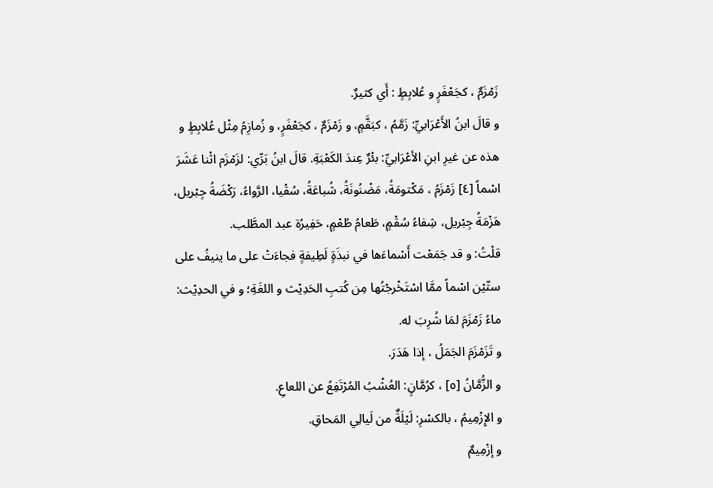زَمْزَمٌ ، كجَعْفَرٍ و عُلابِطٍ : أَي كثيرٌ.
و قالَ ابنُ الأَعْرَابيِّ: زَمَّمُ ، كبَقَّمٍ، و زَمْزَمٌ ، كجَعْفَرٍ، و زُمازِمُ مِثْل عُلابِطٍ و هذه عن غيرِ ابنِ الأعْرَابيِّ: بئْرٌ عِندَ الكَعْبَةِ. قالَ ابنُ بَرِّي: لزَمْزَم اثْنا عَشَرَ اسْماً [٤] زَمْزَمُ ، مَكْتومَةُ، مَضْنُونَةُ، شُباعَةُ، سُقْيا، الرَّواءُ، رَكْضَةُ جِبْريل، هَزْمَةُ جِبْريل، شِفاءُ سُقْمٍ، طَعامُ طُعْمٍ، حَفِيرُة عبد المطَّلب.
قلْتُ: و قد جَمَعْت أَسْماءَها في نبذَةٍ لَطِيفةٍ فجاءَتْ على ما ينيفُ على ستّيْن اسْماً ممَّا اسْتَخْرجْتُها مِن كُتبِ الحَدِيْث و اللغَةِ؛ و في الحدِيْث: ماءُ زَمْزَمَ لمَا شُرِبَ له.
و تَزَمْزَمَ الجَمَلُ ، إذا هَدَرَ.
و الزُّمَّانُ [٥] ، كرُمَّانٍ: العُشْبُ المُرْتَفِعُ عن اللعاعِ.
و الإِزْمِيمُ ، بالكسْرِ: لَيْلَةٌ من لَيالِي المَحاقِ.
و إزْمِيمٌ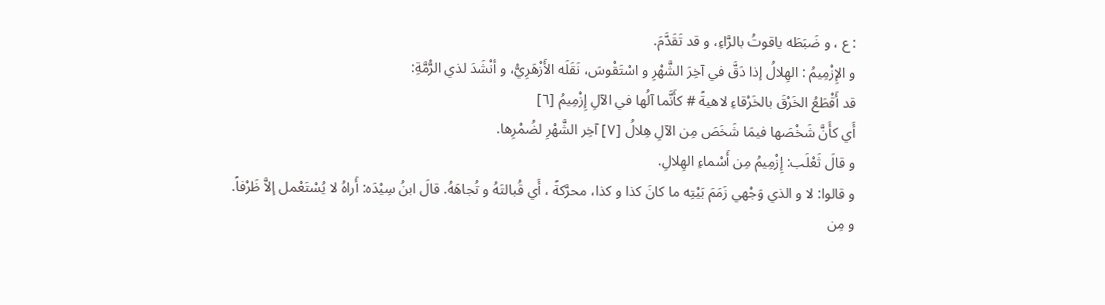: ع ، و ضَبَطَه ياقوتُ بالرَّاءِ، و قد تَقَدَّمَ.
و الإِزْمِيمُ : الهِلالُ إذا دَقَّ في آخِرَ الشَّهْرِ و اسْتَقْوسَ، نَقَلَه الأَزْهَرِيُّ، و أنْشَدَ لذي الرُّمَّةِ:
قد أَقْطَعُ الخَرْقَ بالخَرْقاءِ لاهيةً # كأَنَّما آلُها في الآلِ إِزْمِيمُ [٦]
أَي كأَنَّ شَخْصَها فيمَا شَخَصَ مِن الآلِ هِلالُ [٧] آخِر الشَّهْرِ لضُمْرِها.
و قالَ ثَعْلَب: إِزْمِيمُ مِن أَسْماءِ الهِلالِ.
و قالوا: لا و الذي وَجْهي زَمَمَ بَيْتِه ما كانَ كذا و كذا، محرَّكةً ، أَي قُبالتَهُ و تُجاهَهُ. قالَ ابنُ سِيْدَه: أَراهُ لا يُسْتَعْمل إلاَّ ظَرْفاً.
و مِن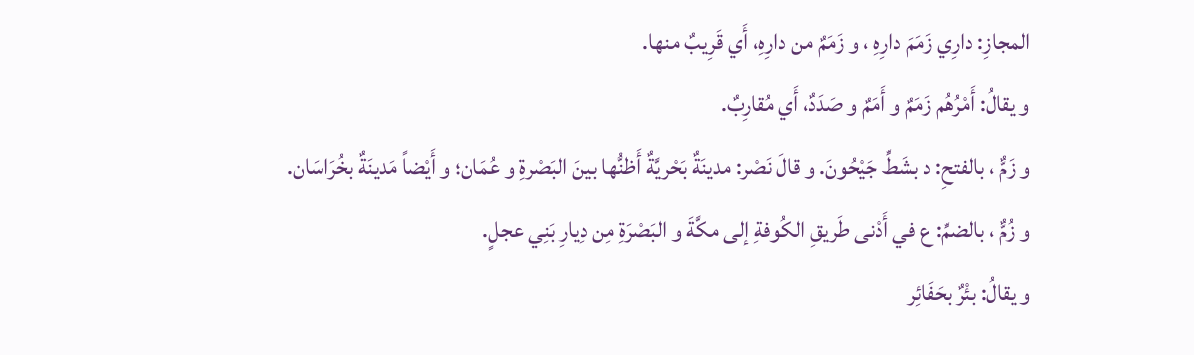المجازِ: دارِي زَمَمَ دارِهِ ، و زَمَمٌ من دارِهِ، أَي قَرِيبٌ منها.
و يقالُ: أَمْرُهُم زَمَمٌ و أَمَمٌ و صَدَدٌ، أَي مُقارِبٌ.
و زَمٌّ ، بالفتحِ: د بشَطِّ جَيْحُونَ. و قالَ نَصْر: مدينَةٌ بَحْريَّةٌ أَظنُّها بينَ البَصْرةِ و عُمَان؛ و أَيْضاً مَدينَةٌ بخُرَاسَان.
و زُمٌّ ، بالضمِّ: ع في أَدْنى طَريقِ الكُوفةِ إلى مكَّةَ و البَصْرَةِ مِن دِيارِ بَنِي عجلٍ.
و يقالُ: بئْرٌ بحَفَائِر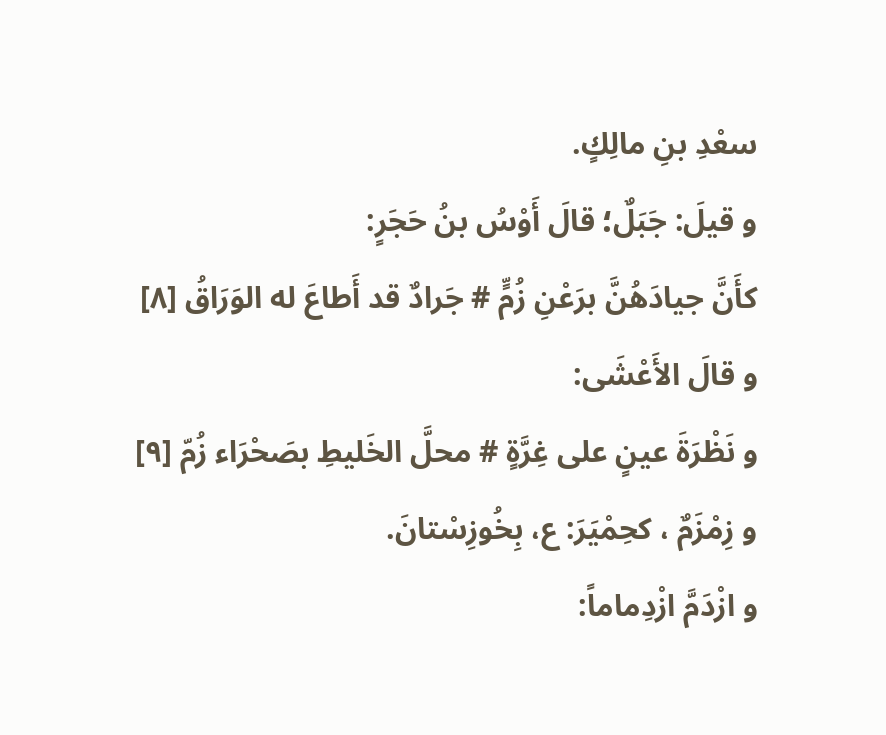سعْدِ بنِ مالِكٍ.
و قيلَ: جَبَلٌ؛ قالَ أَوْسُ بنُ حَجَرٍ:
كأَنَّ جيادَهُنَّ برَعْنِ زُمٍّ # جَرادٌ قد أَطاعَ له الوَرَاقُ [٨]
و قالَ الأَعْشَى:
و نَظْرَةَ عينٍ على غِرَّةٍ # محلَّ الخَليطِ بصَحْرَاء زُمّ [٩]
و زِمْزَمٌ ، كحِمْيَرَ: ع، بِخُوزِسْتانَ.
و ازْدَمَّ ازْدِماماً: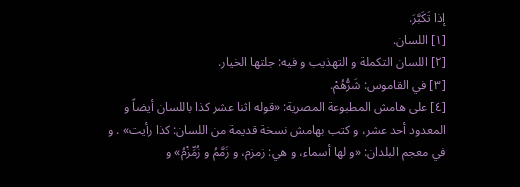إذا تَكَبَّرَ.
[١] اللسان.
[٢] اللسان التكملة و التهذيب و فيه: جلتها الخيار.
[٣] في القاموس: شَرُّهُمْ.
[٤] على هامش المطبوعة المصرية: «قوله اثنا عشر كذا باللسان أيضاً و المعدود أحد عشر، و كتب بهامش نسخة قديمة من اللسان: كذا رأيت» . و في معجم البلدان: «و لها أسماء، و هي: زمزم، و زَمَّمُ و زُمِّزْمُ» و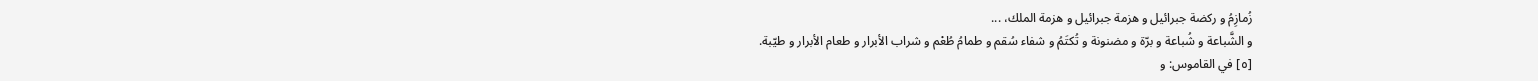زُمازِمُ و ركضة جبرائيل و هزمة جبرائيل و هزمة الملك، ...
و الشَّباعة و شُباعة و برّة و مضنونة و تُكتَمُ و شفاء سُقم و طمامُ طُعْم و شراب الأبرار و طعام الأبرار و طيّبة.
[٥] في القاموس: و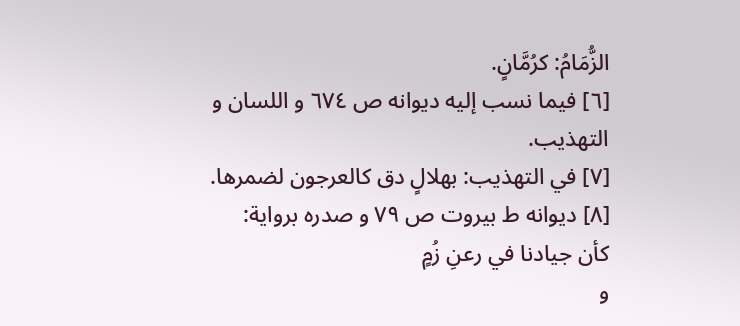الزُّمَامُ: كرُمَّانٍ.
[٦] فيما نسب إليه ديوانه ص ٦٧٤ و اللسان و التهذيب.
[٧] في التهذيب: بهلالٍ دق كالعرجون لضمرها.
[٨] ديوانه ط بيروت ص ٧٩ و صدره برواية:
كأن جيادنا في رعنِ زُمٍ
و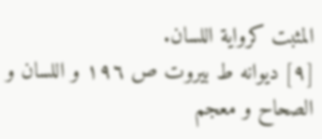المثبت كرواية اللسان.
[٩] ديوانه ط بيروت ص ١٩٦ و اللسان و الصحاح و معجم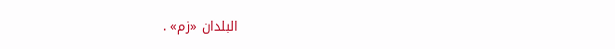البلدان «زم» .